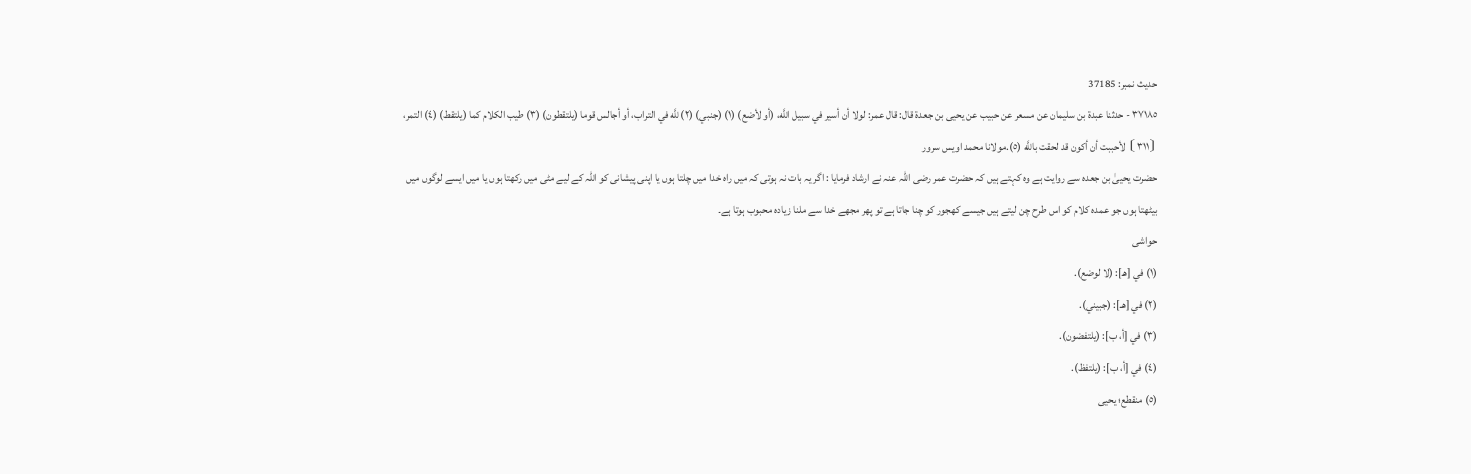حدیث نمبر: 37185
٣٧١٨٥ - حدثنا عبدة بن سليمان عن مسعر عن حبيب عن يحيى بن جعدة قال: قال عمر: لولا أن أسير في سبيل اللَّه، (أو لأضع) (١) (جنبي) (٢) للَّه في التراب، أو أجالس قوما (يلتقطون) (٣) طيب الكلام كما (يلتقط) (٤) التمر، ⦗٣١١⦘ لأحببت أن أكون قد لحقت باللَّه (٥).مولانا محمد اویس سرور
حضرت یحییٰ بن جعدہ سے روایت ہے وہ کہتے ہیں کہ حضرت عمر رضی اللہ عنہ نے ارشاد فرمایا : اگر یہ بات نہ ہوتی کہ میں راہ خدا میں چلتا ہوں یا اپنی پیشانی کو اللہ کے لیے مٹی میں رکھتا ہوں یا میں ایسے لوگوں میں بیٹھتا ہوں جو عمدہ کلام کو اس طرح چن لیتے ہیں جیسے کھجور کو چنا جاتا ہے تو پھر مجھے خدا سے ملنا زیادہ محبوب ہوتا ہے۔
حواشی
(١) في [هـ]: (لا لوضع).
(٢) في [هـ]: (جبيني).
(٣) في [أ، ب]: (يلتفضون).
(٤) في [أ، ب]: (يلتفظ).
(٥) منقطع؛ يحيى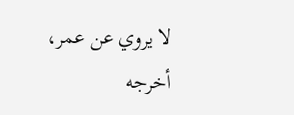لا يروي عن عمر، أخرجه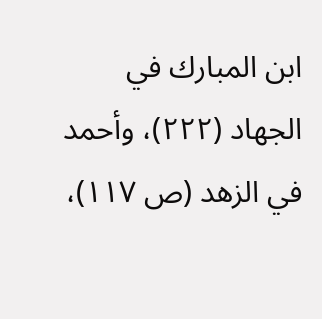ابن المبارك في الجهاد (٢٢٢)، وأحمد في الزهد (ص ١١٧)،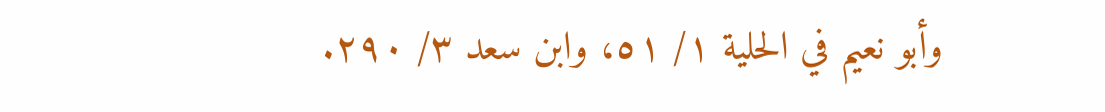وأبو نعيم في الحلية ١/ ٥١، وابن سعد ٣/ ٢٩٠.